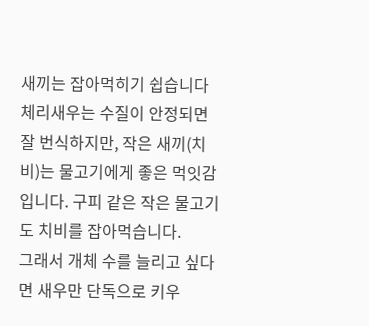새끼는 잡아먹히기 쉽습니다
체리새우는 수질이 안정되면 잘 번식하지만, 작은 새끼(치비)는 물고기에게 좋은 먹잇감입니다. 구피 같은 작은 물고기도 치비를 잡아먹습니다.
그래서 개체 수를 늘리고 싶다면 새우만 단독으로 키우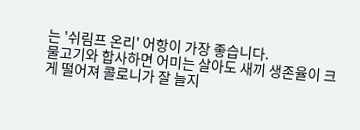는 '쉬림프 온리' 어항이 가장 좋습니다.
물고기와 합사하면 어미는 살아도 새끼 생존율이 크게 떨어져 콜로니가 잘 늘지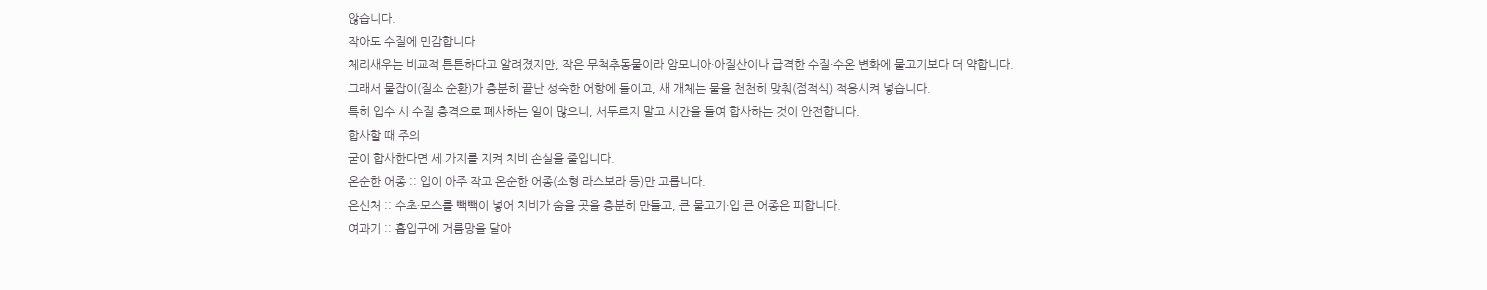않습니다.
작아도 수질에 민감합니다
체리새우는 비교적 튼튼하다고 알려졌지만, 작은 무척추동물이라 암모니아·아질산이나 급격한 수질·수온 변화에 물고기보다 더 약합니다.
그래서 물잡이(질소 순환)가 충분히 끝난 성숙한 어항에 들이고, 새 개체는 물을 천천히 맞춰(점적식) 적응시켜 넣습니다.
특히 입수 시 수질 충격으로 폐사하는 일이 많으니, 서두르지 말고 시간을 들여 합사하는 것이 안전합니다.
합사할 때 주의
굳이 합사한다면 세 가지를 지켜 치비 손실을 줄입니다.
온순한 어종 :: 입이 아주 작고 온순한 어종(소형 라스보라 등)만 고릅니다.
은신처 :: 수초·모스를 빽빽이 넣어 치비가 숨을 곳을 충분히 만들고, 큰 물고기·입 큰 어종은 피합니다.
여과기 :: 흡입구에 거름망을 달아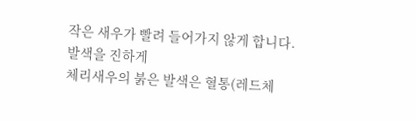작은 새우가 빨려 들어가지 않게 합니다.
발색을 진하게
체리새우의 붉은 발색은 혈통(레드체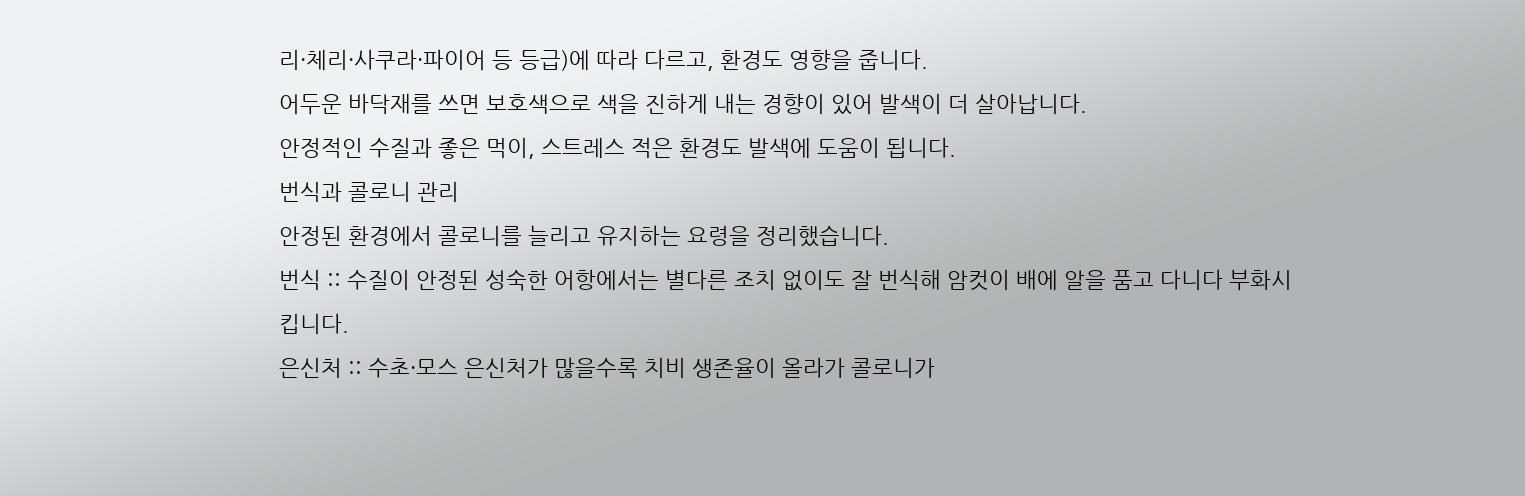리·체리·사쿠라·파이어 등 등급)에 따라 다르고, 환경도 영향을 줍니다.
어두운 바닥재를 쓰면 보호색으로 색을 진하게 내는 경향이 있어 발색이 더 살아납니다.
안정적인 수질과 좋은 먹이, 스트레스 적은 환경도 발색에 도움이 됩니다.
번식과 콜로니 관리
안정된 환경에서 콜로니를 늘리고 유지하는 요령을 정리했습니다.
번식 :: 수질이 안정된 성숙한 어항에서는 별다른 조치 없이도 잘 번식해 암컷이 배에 알을 품고 다니다 부화시킵니다.
은신처 :: 수초·모스 은신처가 많을수록 치비 생존율이 올라가 콜로니가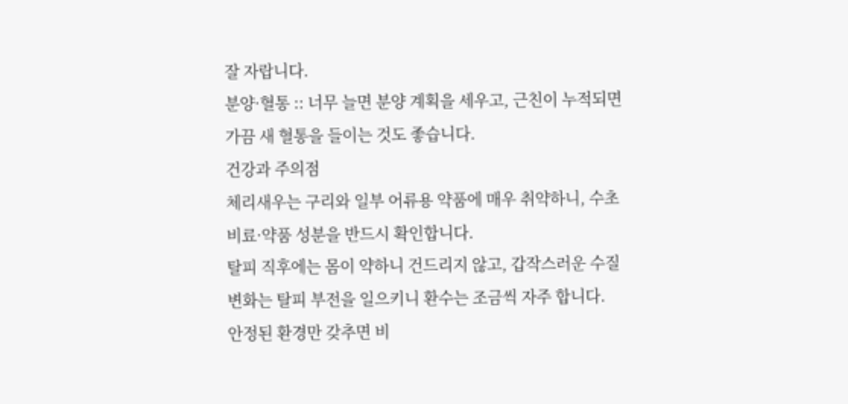잘 자랍니다.
분양·혈통 :: 너무 늘면 분양 계획을 세우고, 근친이 누적되면 가끔 새 혈통을 들이는 것도 좋습니다.
건강과 주의점
체리새우는 구리와 일부 어류용 약품에 매우 취약하니, 수초 비료·약품 성분을 반드시 확인합니다.
탈피 직후에는 몸이 약하니 건드리지 않고, 갑작스러운 수질 변화는 탈피 부전을 일으키니 환수는 조금씩 자주 합니다.
안정된 환경만 갖추면 비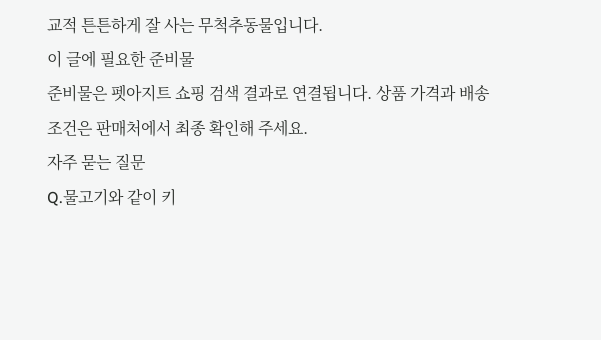교적 튼튼하게 잘 사는 무척추동물입니다.
이 글에 필요한 준비물
준비물은 펫아지트 쇼핑 검색 결과로 연결됩니다. 상품 가격과 배송 조건은 판매처에서 최종 확인해 주세요.
자주 묻는 질문
Q.물고기와 같이 키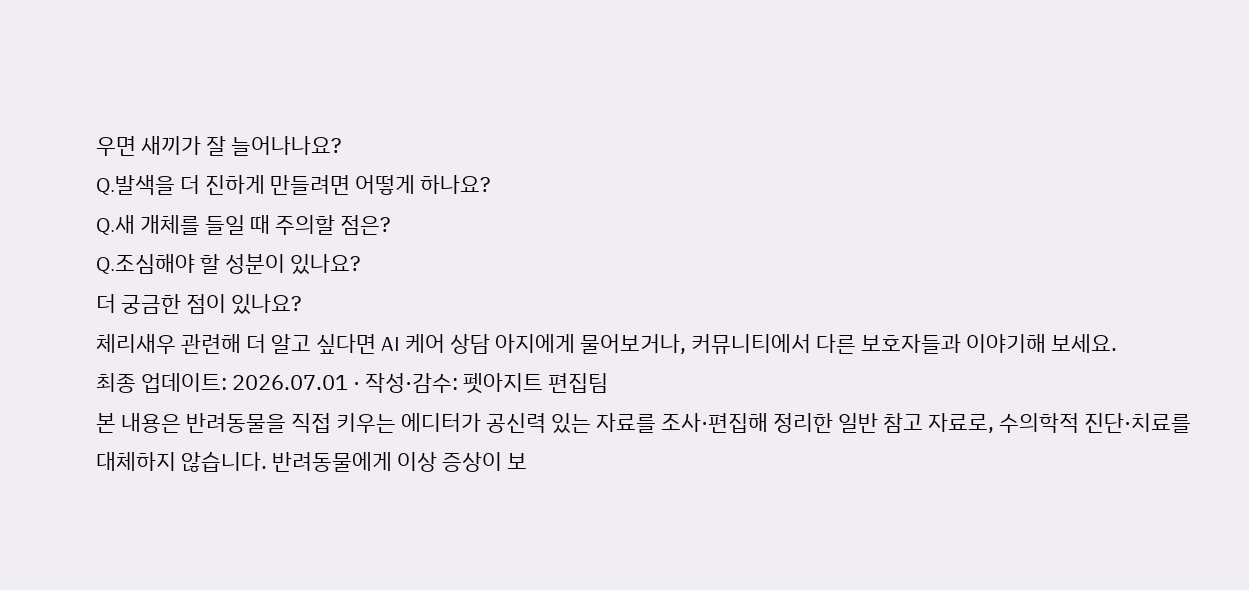우면 새끼가 잘 늘어나나요?
Q.발색을 더 진하게 만들려면 어떻게 하나요?
Q.새 개체를 들일 때 주의할 점은?
Q.조심해야 할 성분이 있나요?
더 궁금한 점이 있나요?
체리새우 관련해 더 알고 싶다면 AI 케어 상담 아지에게 물어보거나, 커뮤니티에서 다른 보호자들과 이야기해 보세요.
최종 업데이트: 2026.07.01 · 작성·감수: 펫아지트 편집팀
본 내용은 반려동물을 직접 키우는 에디터가 공신력 있는 자료를 조사·편집해 정리한 일반 참고 자료로, 수의학적 진단·치료를 대체하지 않습니다. 반려동물에게 이상 증상이 보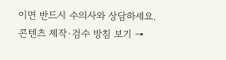이면 반드시 수의사와 상담하세요.
콘텐츠 제작·검수 방침 보기 →